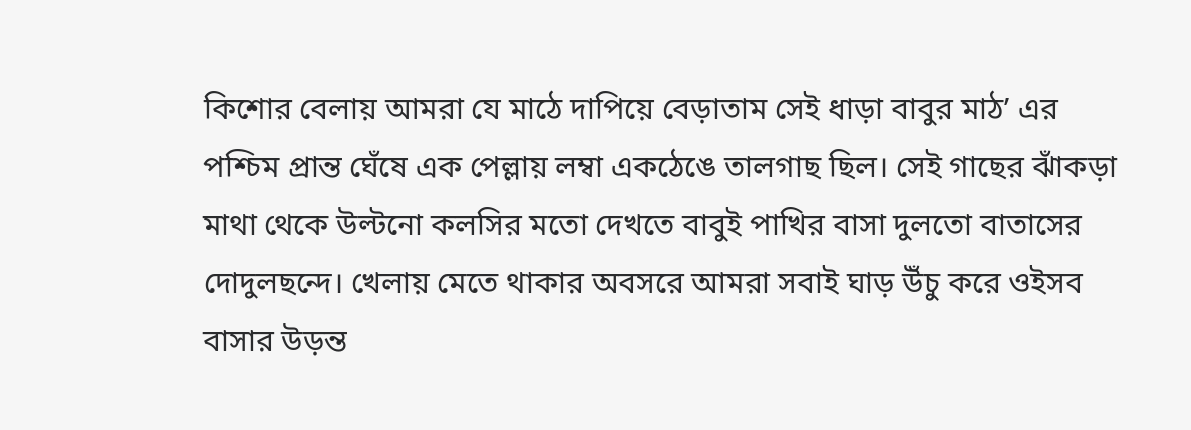কিশোর বেলায় আমরা যে মাঠে দাপিয়ে বেড়াতাম সেই ধাড়া বাবুর মাঠ’ এর পশ্চিম প্রান্ত ঘেঁষে এক পেল্লায় লম্বা একঠেঙে তালগাছ ছিল। সেই গাছের ঝাঁকড়া মাথা থেকে উল্টনো কলসির মতো দেখতে বাবুই পাখির বাসা দুলতো বাতাসের দোদুলছন্দে। খেলায় মেতে থাকার অবসরে আমরা সবাই ঘাড় উঁচু করে ওইসব বাসার উড়ন্ত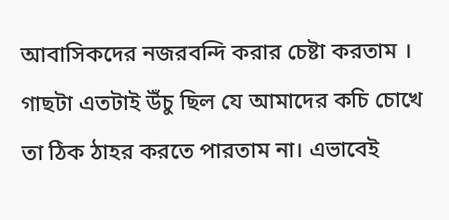আবাসিকদের নজরবন্দি করার চেষ্টা করতাম । গাছটা এতটাই উঁচু ছিল যে আমাদের কচি চোখে তা ঠিক ঠাহর করতে পারতাম না। এভাবেই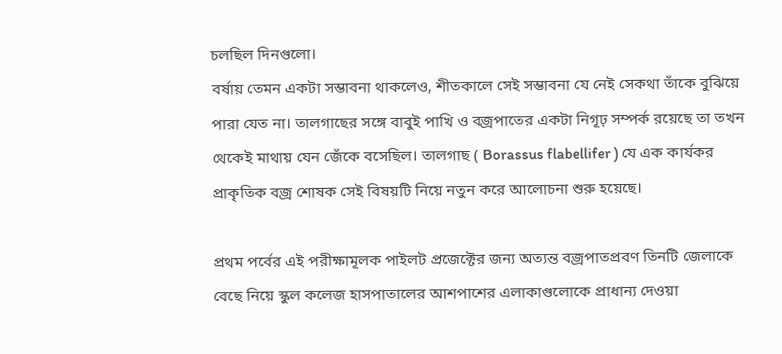চলছিল দিনগুলো।
বর্ষায় তেমন একটা সম্ভাবনা থাকলেও, শীতকালে সেই সম্ভাবনা যে নেই সেকথা তাঁকে বুঝিয়ে পারা যেত না। তালগাছের সঙ্গে বাবুই পাখি ও বজ্রপাতের একটা নিগূঢ় সম্পর্ক রয়েছে তা তখন থেকেই মাথায় যেন জেঁকে বসেছিল। তালগাছ ( Borassus flabellifer ) যে এক কার্যকর প্রাকৃতিক বজ্র শোষক সেই বিষয়টি নিয়ে নতুন করে আলোচনা শুরু হয়েছে।

প্রথম পর্বের এই পরীক্ষামূলক পাইলট প্রজেক্টের জন্য অত্যন্ত বজ্রপাতপ্রবণ তিনটি জেলাকে বেছে নিয়ে স্কুল কলেজ হাসপাতালের আশপাশের এলাকাগুলোকে প্রাধান্য দেওয়া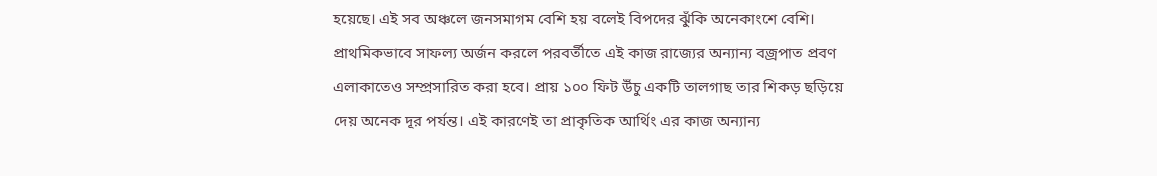হয়েছে। এই সব অঞ্চলে জনসমাগম বেশি হয় বলেই বিপদের ঝুঁকি অনেকাংশে বেশি। প্রাথমিকভাবে সাফল্য অর্জন করলে পরবর্তীতে এই কাজ রাজ্যের অন্যান্য বজ্রপাত প্রবণ এলাকাতেও সম্প্রসারিত করা হবে। প্রায় ১০০ ফিট উঁচু একটি তালগাছ তার শিকড় ছড়িয়ে দেয় অনেক দূর পর্যন্ত। এই কারণেই তা প্রাকৃতিক আর্থিং এর কাজ অন্যান্য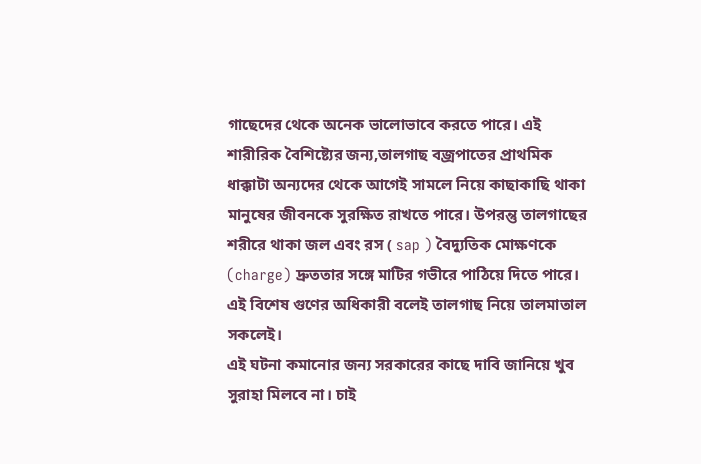গাছেদের থেকে অনেক ভালোভাবে করতে পারে। এই শারীরিক বৈশিষ্ট্যের জন্য,তালগাছ বজ্রপাতের প্রাথমিক ধাক্কাটা অন্যদের থেকে আগেই সামলে নিয়ে কাছাকাছি থাকা মানুষের জীবনকে সুরক্ষিত রাখতে পারে। উপরন্তু তালগাছের শরীরে থাকা জল এবং রস ( sap ) বৈদ্যুতিক মোক্ষণকে (charge) দ্রুততার সঙ্গে মাটির গভীরে পাঠিয়ে দিতে পারে। এই বিশেষ গুণের অধিকারী বলেই তালগাছ নিয়ে তালমাতাল সকলেই।
এই ঘটনা কমানোর জন্য সরকারের কাছে দাবি জানিয়ে খুব সুরাহা মিলবে না। চাই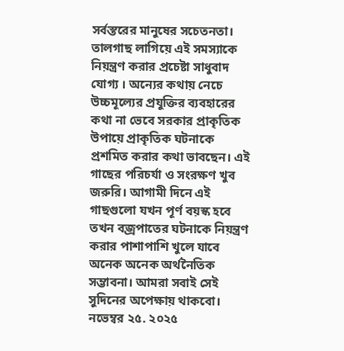সর্বস্তরের মানুষের সচেতনতা।
তালগাছ লাগিয়ে এই সমস্যাকে নিয়ন্ত্রণ করার প্রচেষ্টা সাধুবাদ যোগ্য । অন্যের কথায় নেচে উচ্চমূল্যের প্রযুক্তির ব্যবহারের কথা না ভেবে সরকার প্রাকৃতিক উপায়ে প্রাকৃতিক ঘটনাকে প্রশমিত করার কথা ভাবছেন। এই গাছের পরিচর্যা ও সংরক্ষণ খুব জরুরি। আগামী দিনে এই গাছগুলো যখন পূর্ণ বয়স্ক হবে তখন বজ্রপাতের ঘটনাকে নিয়ন্ত্রণ করার পাশাপাশি খুলে যাবে অনেক অনেক অর্থনৈতিক সম্ভাবনা। আমরা সবাই সেই সুদিনের অপেক্ষায় থাকবো।
নভেম্বর ২৫. ২০২৫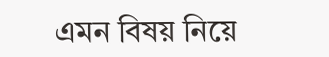এমন বিষয় নিয়ে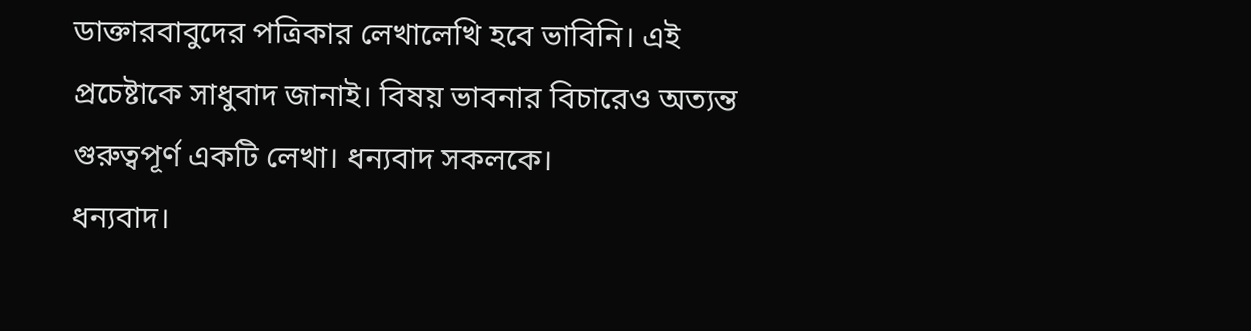ডাক্তারবাবুদের পত্রিকার লেখালেখি হবে ভাবিনি। এই প্রচেষ্টাকে সাধুবাদ জানাই। বিষয় ভাবনার বিচারেও অত্যন্ত গুরুত্বপূর্ণ একটি লেখা। ধন্যবাদ সকলকে।
ধন্যবাদ।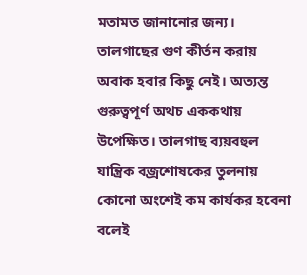মতামত জানানোর জন্য। তালগাছের গুণ কীর্তন করায় অবাক হবার কিছু নেই। অত্যন্ত গুরুত্বপূর্ণ অথচ এককথায় উপেক্ষিত। তালগাছ ব্যয়বহুল যান্ত্রিক বজ্রশোষকের তুলনায় কোনো অংশেই কম কার্যকর হবেনা বলেই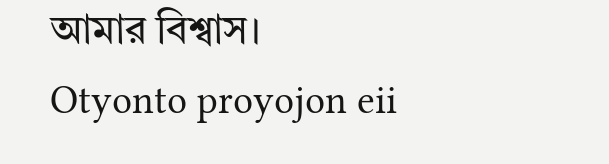আমার বিশ্বাস।
Otyonto proyojon eii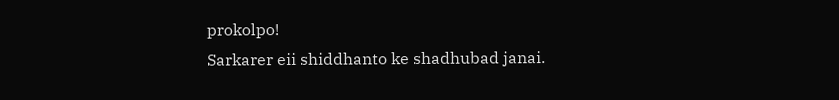prokolpo!
Sarkarer eii shiddhanto ke shadhubad janai.